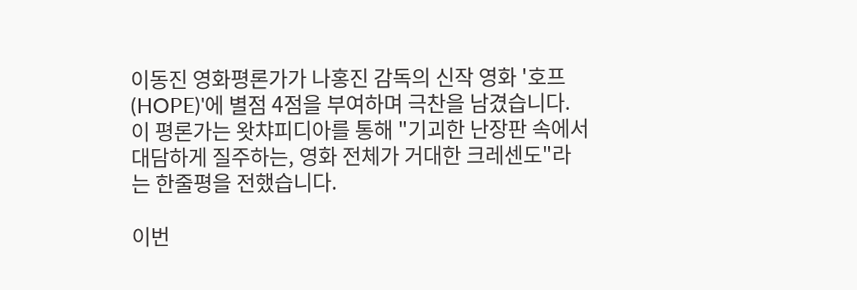이동진 영화평론가가 나홍진 감독의 신작 영화 '호프(HOPE)'에 별점 4점을 부여하며 극찬을 남겼습니다. 이 평론가는 왓챠피디아를 통해 "기괴한 난장판 속에서 대담하게 질주하는, 영화 전체가 거대한 크레센도"라는 한줄평을 전했습니다.

이번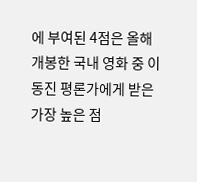에 부여된 4점은 올해 개봉한 국내 영화 중 이동진 평론가에게 받은 가장 높은 점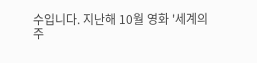수입니다. 지난해 10월 영화 '세계의 주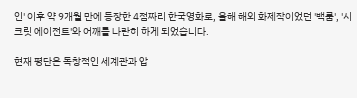인' 이후 약 9개월 만에 등장한 4점짜리 한국영화로, 올해 해외 화제작이었던 '백룸', '시크릿 에이전트'와 어깨를 나란히 하게 되었습니다.

현재 평단은 독창적인 세계관과 압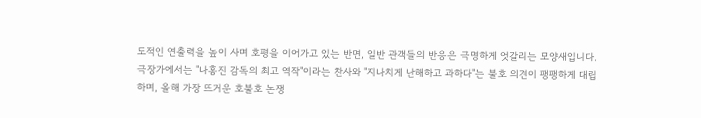도적인 연출력을 높이 사며 호평을 이어가고 있는 반면, 일반 관객들의 반응은 극명하게 엇갈리는 모양새입니다. 극장가에서는 "나홍진 감독의 최고 역작"이라는 찬사와 "지나치게 난해하고 과하다"는 불호 의견이 팽팽하게 대립하며, 올해 가장 뜨거운 호불호 논쟁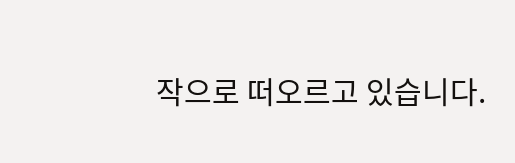작으로 떠오르고 있습니다.